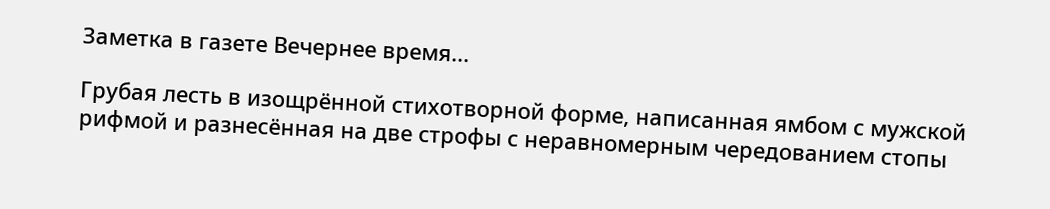Заметка в газете Вечернее время...

Грубая лесть в изощрённой стихотворной форме, написанная ямбом с мужской рифмой и разнесённая на две строфы с неравномерным чередованием стопы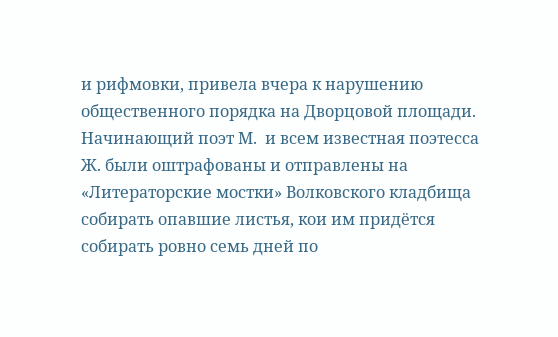и рифмовки, привела вчера к нарушению общественного порядка на Дворцовой площади. Начинающий поэт М.  и всем известная поэтесса Ж. были оштрафованы и отправлены на «Литераторские мостки» Волковского кладбища собирать опавшие листья, кои им придётся собирать ровно семь дней по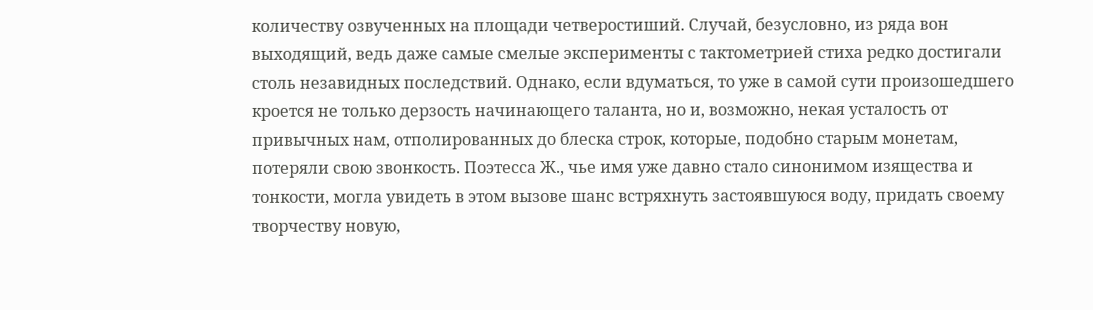количеству озвученных на площади четверостиший. Случай, безусловно, из ряда вон выходящий, ведь даже самые смелые эксперименты с тактометрией стиха редко достигали столь незавидных последствий. Однако, если вдуматься, то уже в самой сути произошедшего кроется не только дерзость начинающего таланта, но и, возможно, некая усталость от привычных нам, отполированных до блеска строк, которые, подобно старым монетам, потеряли свою звонкость. Поэтесса Ж., чье имя уже давно стало синонимом изящества и тонкости, могла увидеть в этом вызове шанс встряхнуть застоявшуюся воду, придать своему творчеству новую,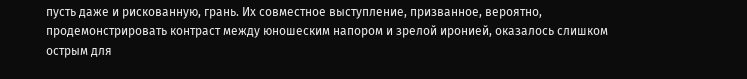пусть даже и рискованную, грань. Их совместное выступление, призванное, вероятно, продемонстрировать контраст между юношеским напором и зрелой иронией, оказалось слишком острым для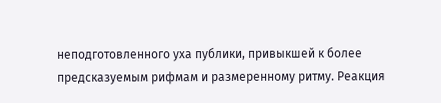неподготовленного уха публики, привыкшей к более предсказуемым рифмам и размеренному ритму. Реакция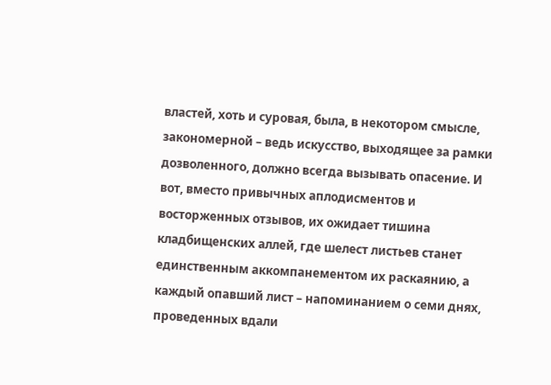властей, хоть и суровая, была, в некотором смысле, закономерной – ведь искусство, выходящее за рамки дозволенного, должно всегда вызывать опасение. И вот, вместо привычных аплодисментов и восторженных отзывов, их ожидает тишина кладбищенских аллей, где шелест листьев станет единственным аккомпанементом их раскаянию, а каждый опавший лист – напоминанием о семи днях, проведенных вдали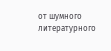от шумного литературного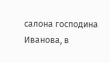салона господина Иванова, в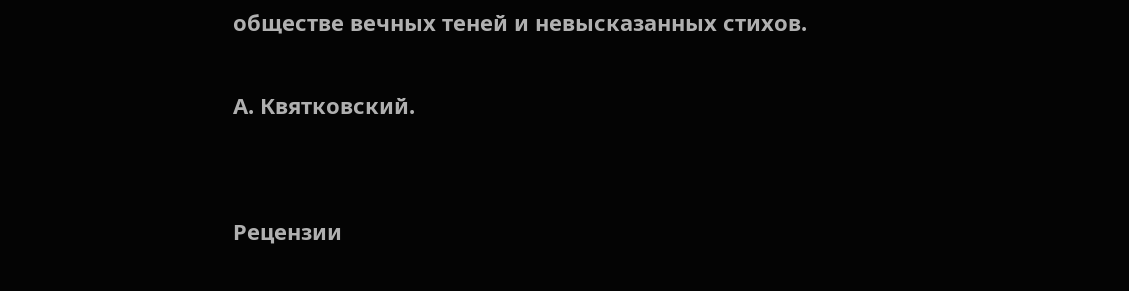обществе вечных теней и невысказанных стихов.

А. Квятковский.


Рецензии